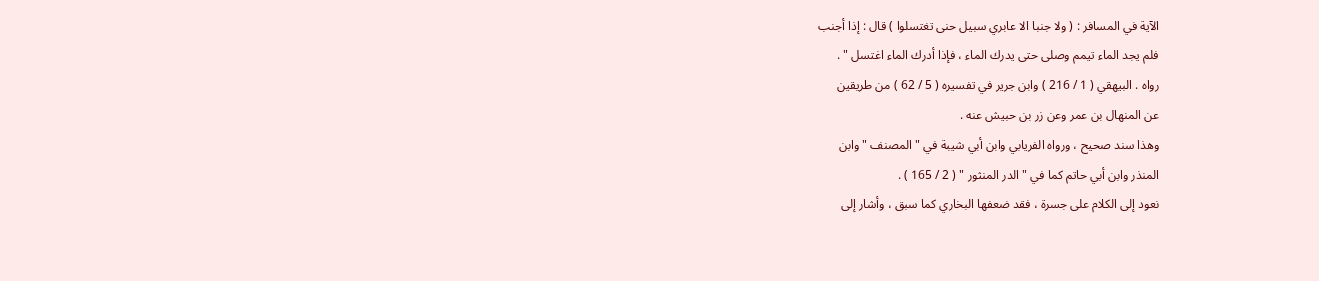الآية في المسافر : ( ولا جنبا الا عابري سبيل حنى تغتسلوا ) قال : إذا أجنب
فلم يجد الماء تيمم وصلى حتى يدرك الماء ، فإذا أدرك الماء اغتسل " .
رواه . البيهقي ( 1 / 216 ) وابن جرير في تفسيره ( 5 / 62 ) من طريقين
عن المنهال بن عمر وعن زر بن حبيش عنه .
وهذا سند صحيح ، ورواه الفريابي وابن أبي شيبة في " المصنف " وابن
المنذر وابن أبي حاتم كما في " الدر المنثور " ( 2 / 165 ) .
نعود إلى الكلام على جسرة ، فقد ضعفها البخاري كما سبق ، وأشار إلى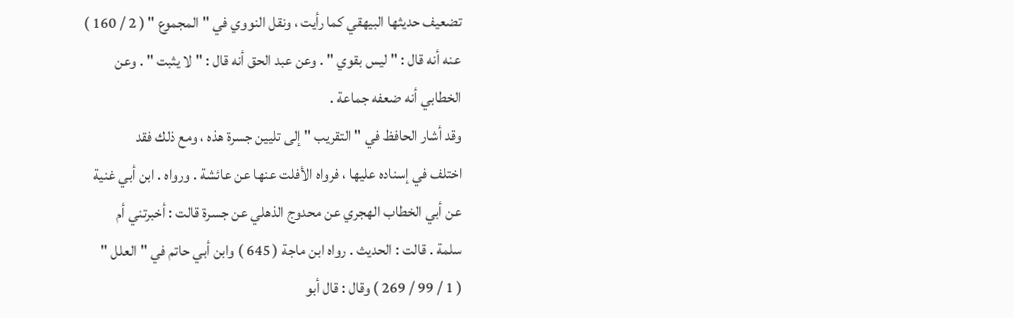تضعيف حديثها البيهقي كما رأيت ، ونقل النووي في " المجموع " ( 2 / 160 )
عنه أنه قال : " ليس بقوي " . وعن عبد الحق أنه قال : " لا يثبت " . وعن
الخطابي أنه ضعفه جماعة .
وقد أشار الحافظ في " التقريب " إلى تليين جسرة هذه ، ومع ذلك فقد
اختلف في إسناده عليها ، فرواه الأفلت عنها عن عائشة . ورواه . ابن أبي غنية
عن أبي الخطاب الهجري عن محدوج الذهلي عن جسرة قالت : أخبرتني أم
سلمة . قالت : الحديث . رواه ابن ماجة ( 645 ) وابن أبي حاتم في " العلل "
( 1 / 99 / 269 ) وقال : قال أبو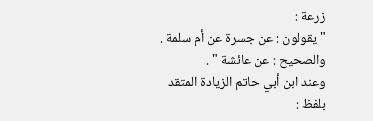زرعة :
" يقولون : عن جسرة عن أم سلمة . والصحيح : عن عائشة " .
وعند ابن أبي حاتم الزيادة المتقد بلفظ :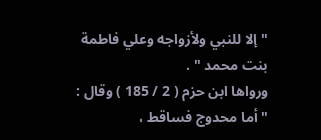" إلا للنبي ولأزواجه وعلي فاطمة بنت محمد " .
ورواها ابن حزم ( 2 / 185 ) وقال :
" أما محدوج فساقط ،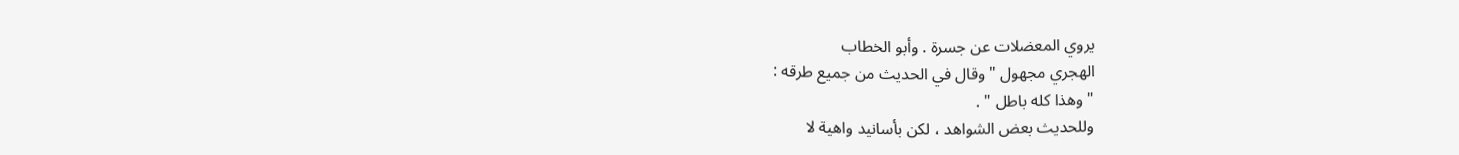يروي المعضلات عن جسرة . وأبو الخطاب
الهجري مجهول " وقال في الحديث من جميع طرقه :
" وهذا كله باطل " .
وللحديث بعض الشواهد ، لكن بأسانيد واهية لا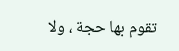تقوم بها حجة ، ولا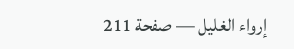إرواء الغليل — صفحة 211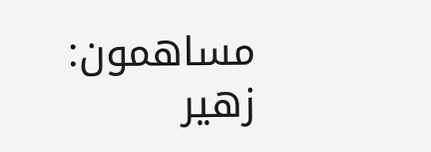مساهمون: زهير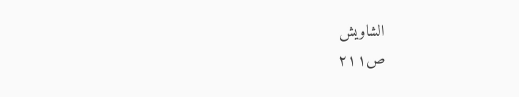الشاويش
ص٢١١